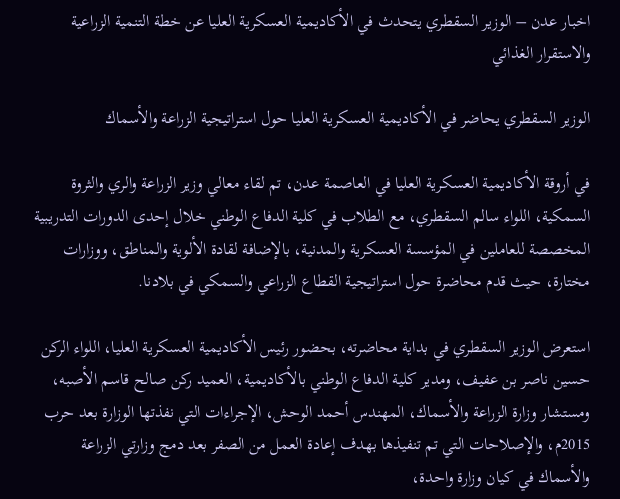اخبار عدن – الوزير السقطري يتحدث في الأكاديمية العسكرية العليا عن خطة التنمية الزراعية والاستقرار الغذائي

الوزير السقطري يحاضر في الأكاديمية العسكرية العليا حول استراتيجية الزراعة والأسماك

في أروقة الأكاديمية العسكرية العليا في العاصمة عدن، تم لقاء معالي وزير الزراعة والري والثروة السمكية، اللواء سالم السقطري، مع الطلاب في كلية الدفاع الوطني خلال إحدى الدورات التدريبية المخصصة للعاملين في المؤسسة العسكرية والمدنية، بالإضافة لقادة الألوية والمناطق، ووزارات مختارة، حيث قدم محاضرة حول استراتيجية القطاع الزراعي والسمكي في بلادنا.

استعرض الوزير السقطري في بداية محاضرته، بحضور رئيس الأكاديمية العسكرية العليا، اللواء الركن حسين ناصر بن عفيف، ومدير كلية الدفاع الوطني بالأكاديمية، العميد ركن صالح قاسم الأصبه، ومستشار وزارة الزراعة والأسماك، المهندس أحمد الوحش، الإجراءات التي نفذتها الوزارة بعد حرب 2015م، والإصلاحات التي تم تنفيذها بهدف إعادة العمل من الصفر بعد دمج وزارتي الزراعة والأسماك في كيان وزارة واحدة،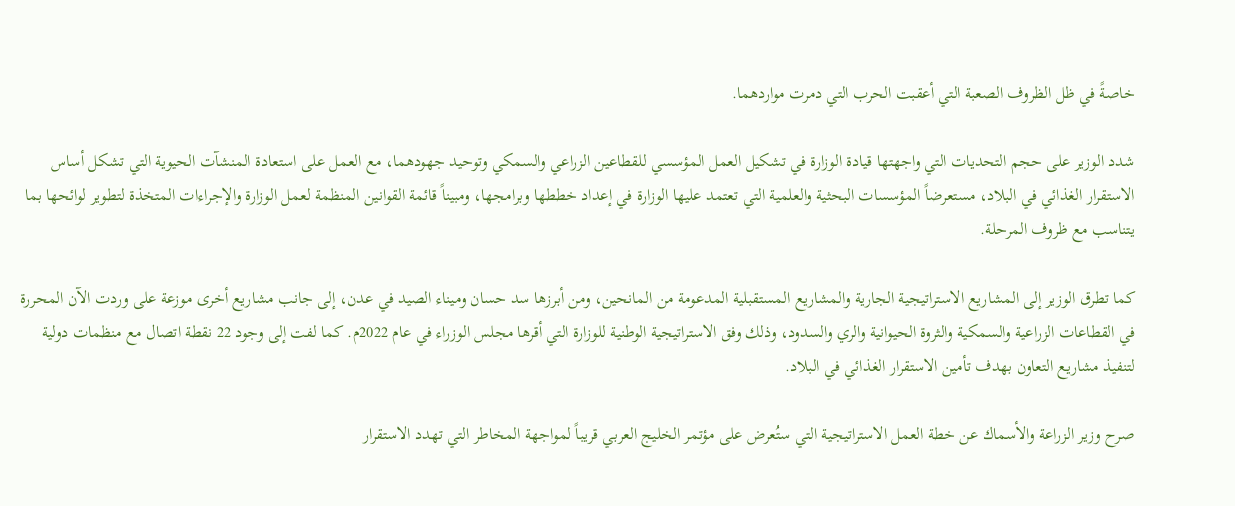خاصةً في ظل الظروف الصعبة التي أعقبت الحرب التي دمرت مواردهما.

شدد الوزير على حجم التحديات التي واجهتها قيادة الوزارة في تشكيل العمل المؤسسي للقطاعين الزراعي والسمكي وتوحيد جهودهما، مع العمل على استعادة المنشآت الحيوية التي تشكل أساس الاستقرار الغذائي في البلاد، مستعرضاً المؤسسات البحثية والعلمية التي تعتمد عليها الوزارة في إعداد خططها وبرامجها، ومبيناً قائمة القوانين المنظمة لعمل الوزارة والإجراءات المتخذة لتطوير لوائحها بما يتناسب مع ظروف المرحلة.

كما تطرق الوزير إلى المشاريع الاستراتيجية الجارية والمشاريع المستقبلية المدعومة من المانحين، ومن أبرزها سد حسان وميناء الصيد في عدن، إلى جانب مشاريع أخرى موزعة على وردت الآن المحررة في القطاعات الزراعية والسمكية والثروة الحيوانية والري والسدود، وذلك وفق الاستراتيجية الوطنية للوزارة التي أقرها مجلس الوزراء في عام 2022م. كما لفت إلى وجود 22 نقطة اتصال مع منظمات دولية لتنفيذ مشاريع التعاون بهدف تأمين الاستقرار الغذائي في البلاد.

صرح وزير الزراعة والأسماك عن خطة العمل الاستراتيجية التي ستُعرض على مؤتمر الخليج العربي قريباً لمواجهة المخاطر التي تهدد الاستقرار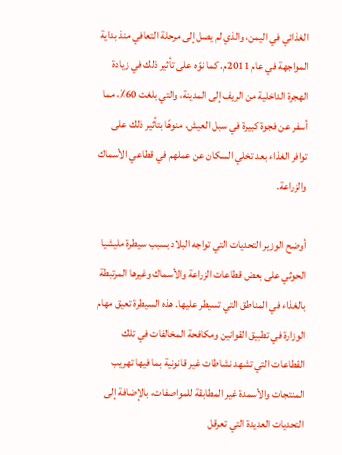الغذائي في اليمن، والذي لم يصل إلى مرحلة التعافي منذ بداية المواجهة في عام 2011م. كما نوّه على تأثير ذلك في زيادة الهجرة الداخلية من الريف إلى المدينة، والتي بلغت 60٪، مما أسفر عن فجوة كبيرة في سبل العيش، منوهًا بتأثير ذلك على توافر الغذاء بعد تخلي السكان عن عملهم في قطاعي الأسماك والزراعة.

أوضح الوزير التحديات التي تواجه البلاد بسبب سيطرة مليشيا الحوثي على بعض قطاعات الزراعة والأسماك وغيرها المرتبطة بالغذاء في المناطق التي تسيطر عليها. هذه السيطرة تعيق مهام الوزارة في تطبيق القوانين ومكافحة المخالفات في تلك القطاعات التي تشهد نشاطات غير قانونية بما فيها تهريب المنتجات والأسمدة غير المطابقة للمواصفات، بالإضافة إلى التحديات العديدة التي تعرقل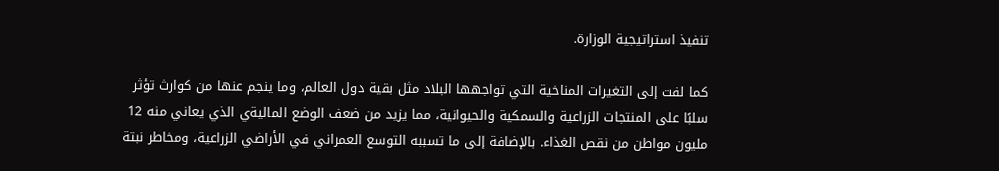تنفيذ استراتيجية الوزارة.

كما لفت إلى التغيرات المناخية التي تواجهها البلاد مثل بقية دول العالم، وما ينجم عنها من كوارث تؤثر سلبًا على المنتجات الزراعية والسمكية والحيوانية، مما يزيد من ضعف الوضع الماليةي الذي يعاني منه 12 مليون مواطن من نقص الغذاء. بالإضافة إلى ما تسببه التوسع العمراني في الأراضي الزراعية، ومخاطر نبتة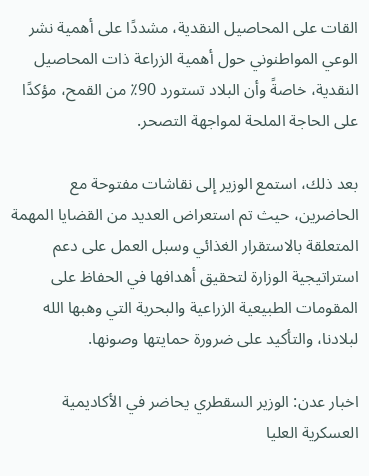القات على المحاصيل النقدية، مشددًا على أهمية نشر الوعي المواطنوني حول أهمية الزراعة ذات المحاصيل النقدية، خاصةً وأن البلاد تستورد 90٪ من القمح، مؤكدًا على الحاجة الملحة لمواجهة التصحر.

بعد ذلك، استمع الوزير إلى نقاشات مفتوحة مع الحاضرين، حيث تم استعراض العديد من القضايا المهمة المتعلقة بالاستقرار الغذائي وسبل العمل على دعم استراتيجية الوزارة لتحقيق أهدافها في الحفاظ على المقومات الطبيعية الزراعية والبحرية التي وهبها الله لبلادنا، والتأكيد على ضرورة حمايتها وصونها.

اخبار عدن: الوزير السقطري يحاضر في الأكاديمية العسكرية العليا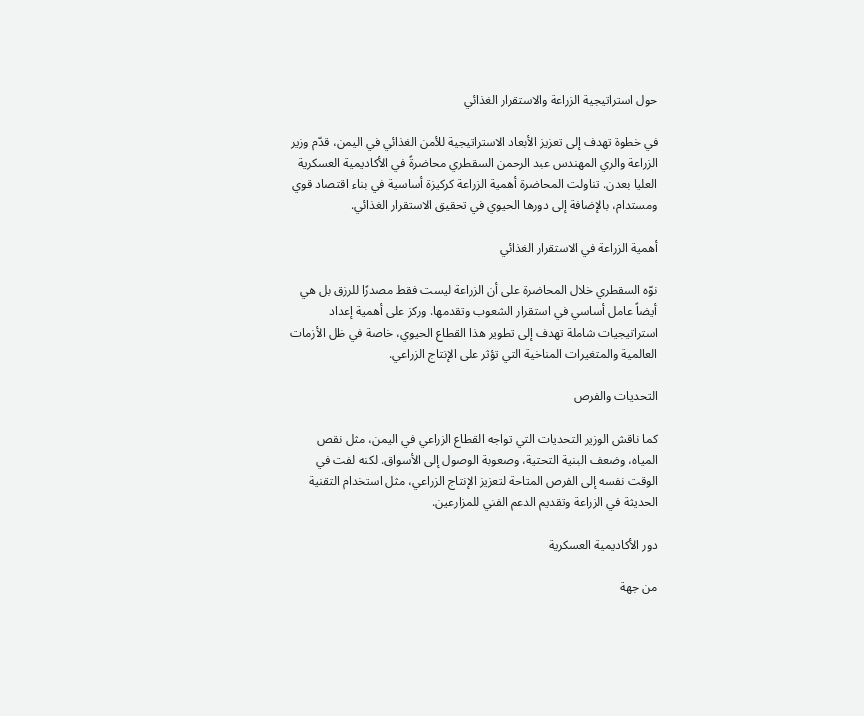حول استراتيجية الزراعة والاستقرار الغذائي

في خطوة تهدف إلى تعزيز الأبعاد الاستراتيجية للأمن الغذائي في اليمن، قدّم وزير الزراعة والري المهندس عبد الرحمن السقطري محاضرةً في الأكاديمية العسكرية العليا بعدن. تناولت المحاضرة أهمية الزراعة كركيزة أساسية في بناء اقتصاد قوي ومستدام، بالإضافة إلى دورها الحيوي في تحقيق الاستقرار الغذائي.

أهمية الزراعة في الاستقرار الغذائي

نوّه السقطري خلال المحاضرة على أن الزراعة ليست فقط مصدرًا للرزق بل هي أيضاً عامل أساسي في استقرار الشعوب وتقدمها. وركز على أهمية إعداد استراتيجيات شاملة تهدف إلى تطوير هذا القطاع الحيوي، خاصة في ظل الأزمات العالمية والمتغيرات المناخية التي تؤثر على الإنتاج الزراعي.

التحديات والفرص

كما ناقش الوزير التحديات التي تواجه القطاع الزراعي في اليمن، مثل نقص المياه، وضعف البنية التحتية، وصعوبة الوصول إلى الأسواق. لكنه لفت في الوقت نفسه إلى الفرص المتاحة لتعزيز الإنتاج الزراعي، مثل استخدام التقنية الحديثة في الزراعة وتقديم الدعم الفني للمزارعين.

دور الأكاديمية العسكرية

من جهة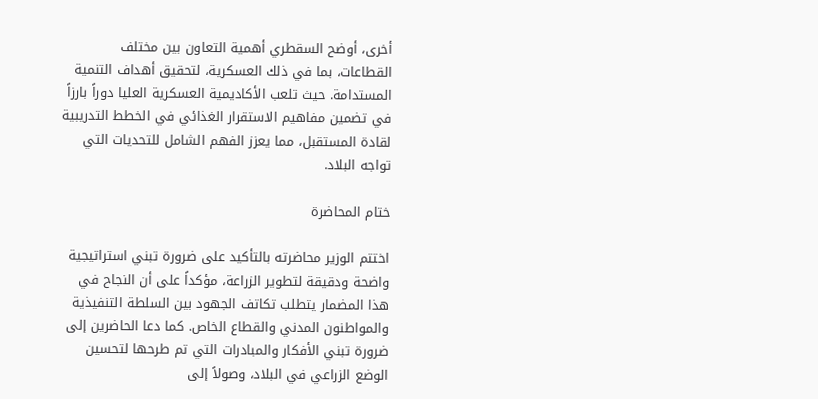أخرى، أوضح السقطري أهمية التعاون بين مختلف القطاعات، بما في ذلك العسكرية، لتحقيق أهداف التنمية المستدامة. حيث تلعب الأكاديمية العسكرية العليا دوراً بارزاً في تضمين مفاهيم الاستقرار الغذائي في الخطط التدريبية لقادة المستقبل، مما يعزز الفهم الشامل للتحديات التي تواجه البلاد.

ختام المحاضرة

اختتم الوزير محاضرته بالتأكيد على ضرورة تبني استراتيجية واضحة ودقيقة لتطوير الزراعة، مؤكداً على أن النجاح في هذا المضمار يتطلب تكاتف الجهود بين السلطة التنفيذية والمواطنون المدني والقطاع الخاص. كما دعا الحاضرين إلى ضرورة تبني الأفكار والمبادرات التي تم طرحها لتحسين الوضع الزراعي في البلاد، وصولاً إلى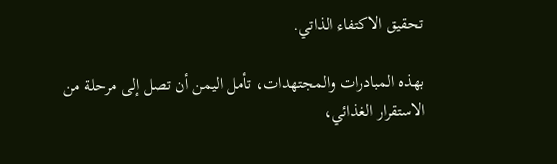تحقيق الاكتفاء الذاتي.

بهذه المبادرات والمجتهدات، تأمل اليمن أن تصل إلى مرحلة من الاستقرار الغذائي،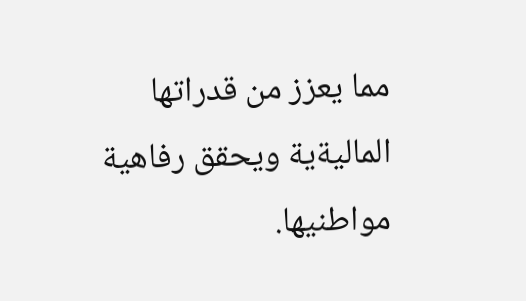مما يعزز من قدراتها الماليةية ويحقق رفاهية مواطنيها.